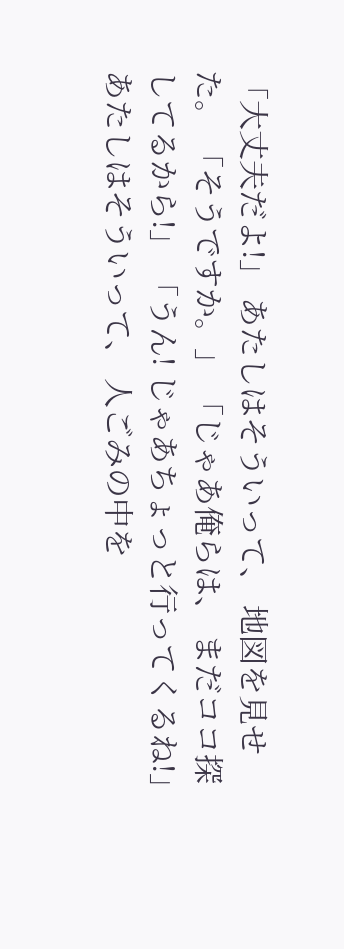「大丈夫だよ!」 あたしはそういって、 地図を見せた。 「そうですか。」 「じゃあ俺らは、 まだココ探してるから!」 「うん! じゃあちょっと行ってくるね!」 あたしはそういって、 人ごみの中を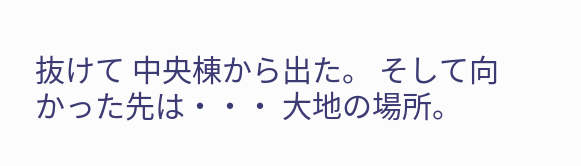抜けて 中央棟から出た。 そして向かった先は・・・ 大地の場所。